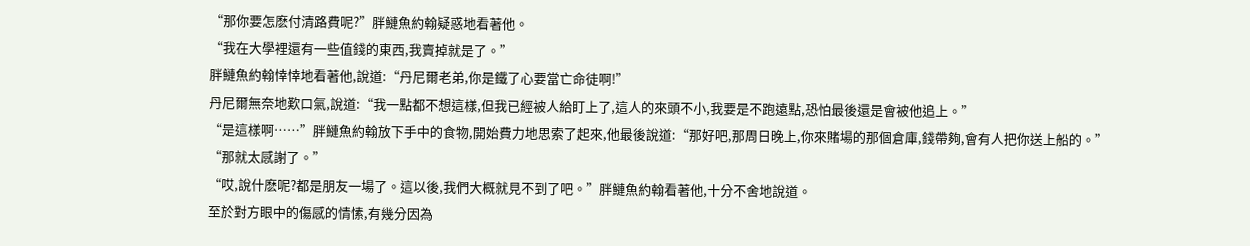“那你要怎麽付清路費呢?”胖鰱魚約翰疑惑地看著他。
“我在大學裡還有一些值錢的東西,我賣掉就是了。”
胖鰱魚約翰悻悻地看著他,說道:“丹尼爾老弟,你是鐵了心要當亡命徒啊!”
丹尼爾無奈地歎口氣,說道:“我一點都不想這樣,但我已經被人給盯上了,這人的來頭不小,我要是不跑遠點,恐怕最後還是會被他追上。”
“是這樣啊……”胖鰱魚約翰放下手中的食物,開始費力地思索了起來,他最後說道:“那好吧,那周日晚上,你來賭場的那個倉庫,錢帶夠,會有人把你送上船的。”
“那就太感謝了。”
“哎,說什麽呢?都是朋友一場了。這以後,我們大概就見不到了吧。”胖鰱魚約翰看著他,十分不舍地說道。
至於對方眼中的傷感的情愫,有幾分因為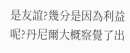是友誼?幾分是因為利益呢?丹尼爾大概察覺了出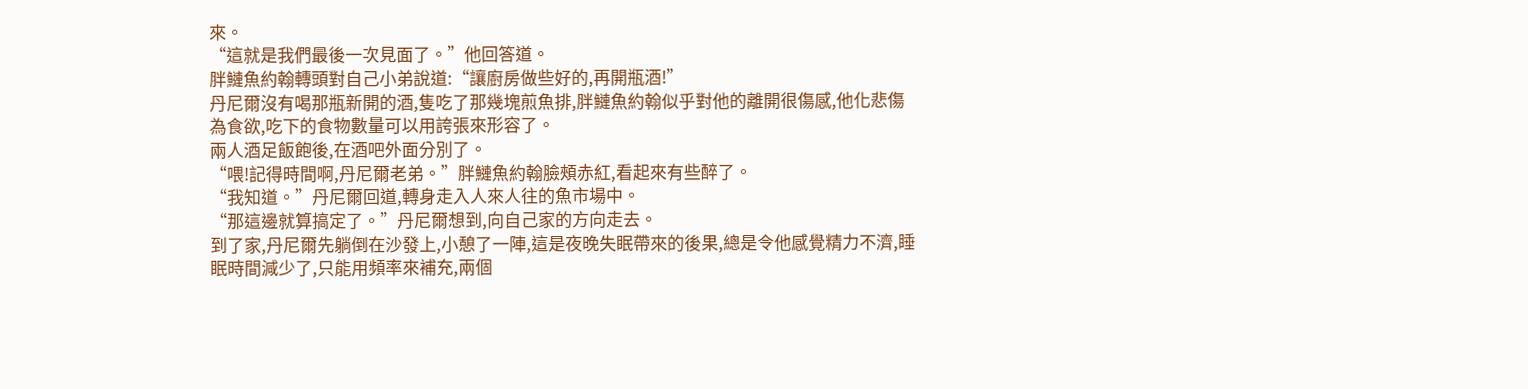來。
“這就是我們最後一次見面了。”他回答道。
胖鰱魚約翰轉頭對自己小弟說道:“讓廚房做些好的,再開瓶酒!”
丹尼爾沒有喝那瓶新開的酒,隻吃了那幾塊煎魚排,胖鰱魚約翰似乎對他的離開很傷感,他化悲傷為食欲,吃下的食物數量可以用誇張來形容了。
兩人酒足飯飽後,在酒吧外面分別了。
“喂!記得時間啊,丹尼爾老弟。”胖鰱魚約翰臉頰赤紅,看起來有些醉了。
“我知道。”丹尼爾回道,轉身走入人來人往的魚市場中。
“那這邊就算搞定了。”丹尼爾想到,向自己家的方向走去。
到了家,丹尼爾先躺倒在沙發上,小憩了一陣,這是夜晚失眠帶來的後果,總是令他感覺精力不濟,睡眠時間減少了,只能用頻率來補充,兩個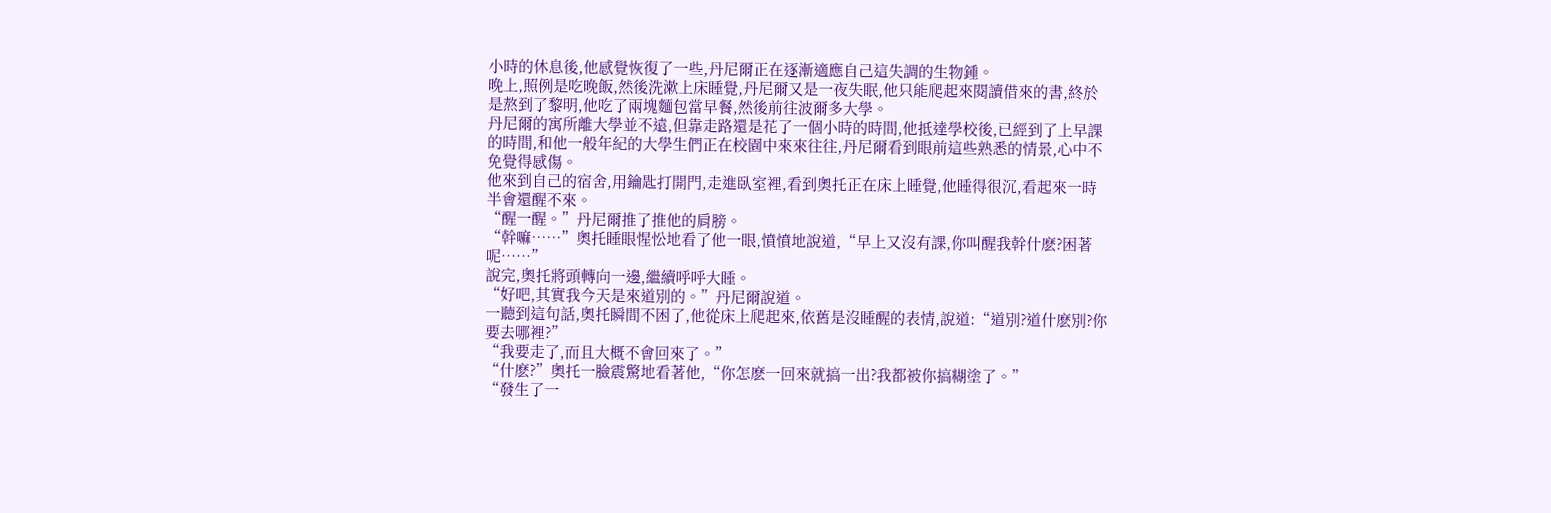小時的休息後,他感覺恢復了一些,丹尼爾正在逐漸適應自己這失調的生物鍾。
晚上,照例是吃晚飯,然後洗漱上床睡覺,丹尼爾又是一夜失眠,他只能爬起來閱讀借來的書,終於是熬到了黎明,他吃了兩塊麵包當早餐,然後前往波爾多大學。
丹尼爾的寓所離大學並不遠,但靠走路還是花了一個小時的時間,他抵達學校後,已經到了上早課的時間,和他一般年紀的大學生們正在校園中來來往往,丹尼爾看到眼前這些熟悉的情景,心中不免覺得感傷。
他來到自己的宿舍,用鑰匙打開門,走進臥室裡,看到奧托正在床上睡覺,他睡得很沉,看起來一時半會還醒不來。
“醒一醒。”丹尼爾推了推他的肩膀。
“幹嘛……”奧托睡眼惺忪地看了他一眼,憤憤地說道,“早上又沒有課,你叫醒我幹什麽?困著呢……”
說完,奧托將頭轉向一邊,繼續呼呼大睡。
“好吧,其實我今天是來道別的。”丹尼爾說道。
一聽到這句話,奧托瞬間不困了,他從床上爬起來,依舊是沒睡醒的表情,說道:“道別?道什麽別?你要去哪裡?”
“我要走了,而且大概不會回來了。”
“什麽?”奧托一臉震驚地看著他,“你怎麽一回來就搞一出?我都被你搞糊塗了。”
“發生了一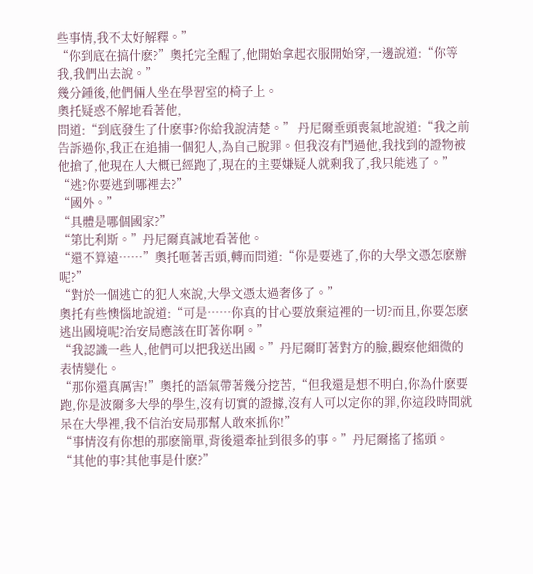些事情,我不太好解釋。”
“你到底在搞什麽?”奧托完全醒了,他開始拿起衣服開始穿,一邊說道:“你等我,我們出去說。”
幾分鍾後,他們倆人坐在學習室的椅子上。
奧托疑惑不解地看著他,
問道:“到底發生了什麽事?你給我說清楚。” 丹尼爾垂頭喪氣地說道:“我之前告訴過你,我正在追捕一個犯人,為自己脫罪。但我沒有鬥過他,我找到的證物被他搶了,他現在人大概已經跑了,現在的主要嫌疑人就剩我了,我只能逃了。”
“逃?你要逃到哪裡去?”
“國外。”
“具體是哪個國家?”
“第比利斯。”丹尼爾真誠地看著他。
“還不算遠……”奧托咂著舌頭,轉而問道:“你是要逃了,你的大學文憑怎麽辦呢?”
“對於一個逃亡的犯人來說,大學文憑太過奢侈了。”
奧托有些懊惱地說道:“可是……你真的甘心要放棄這裡的一切?而且,你要怎麽逃出國境呢?治安局應該在盯著你啊。”
“我認識一些人,他們可以把我送出國。”丹尼爾盯著對方的臉,觀察他細微的表情變化。
“那你還真厲害!”奧托的語氣帶著幾分挖苦,“但我還是想不明白,你為什麽要跑,你是波爾多大學的學生,沒有切實的證據,沒有人可以定你的罪,你這段時間就呆在大學裡,我不信治安局那幫人敢來抓你!”
“事情沒有你想的那麽簡單,背後還牽扯到很多的事。”丹尼爾搖了搖頭。
“其他的事?其他事是什麽?”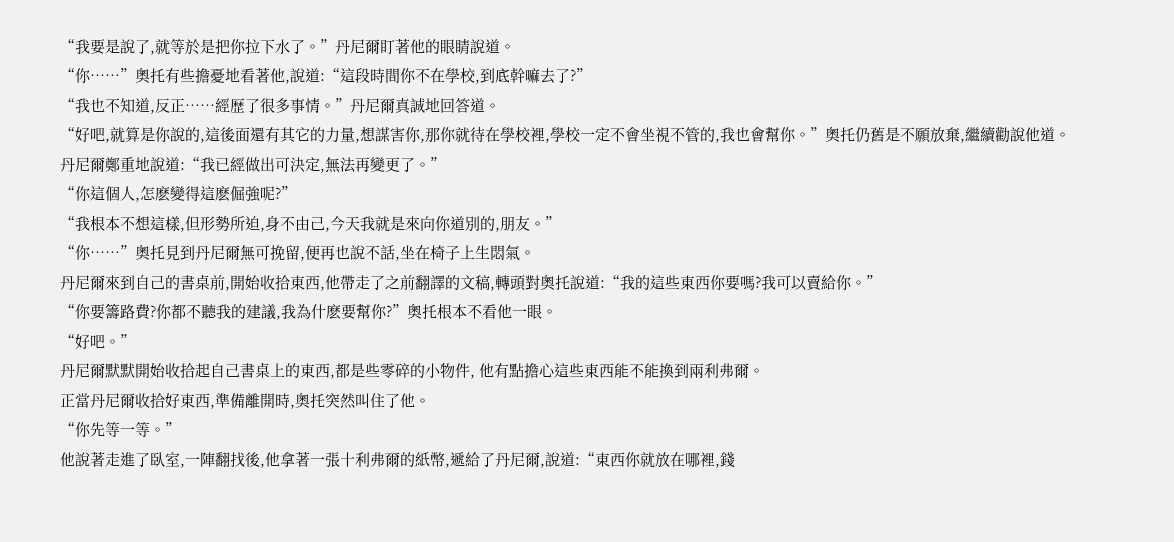“我要是說了,就等於是把你拉下水了。”丹尼爾盯著他的眼睛說道。
“你……”奧托有些擔憂地看著他,說道:“這段時間你不在學校,到底幹嘛去了?”
“我也不知道,反正……經歷了很多事情。”丹尼爾真誠地回答道。
“好吧,就算是你說的,這後面還有其它的力量,想謀害你,那你就待在學校裡,學校一定不會坐視不管的,我也會幫你。”奧托仍舊是不願放棄,繼續勸說他道。
丹尼爾鄭重地說道:“我已經做出可決定,無法再變更了。”
“你這個人,怎麽變得這麽倔強呢?”
“我根本不想這樣,但形勢所迫,身不由己,今天我就是來向你道別的,朋友。”
“你……”奧托見到丹尼爾無可挽留,便再也說不話,坐在椅子上生悶氣。
丹尼爾來到自己的書桌前,開始收拾東西,他帶走了之前翻譯的文稿,轉頭對奧托說道:“我的這些東西你要嗎?我可以賣給你。”
“你要籌路費?你都不聽我的建議,我為什麽要幫你?”奧托根本不看他一眼。
“好吧。”
丹尼爾默默開始收拾起自己書桌上的東西,都是些零碎的小物件, 他有點擔心這些東西能不能換到兩利弗爾。
正當丹尼爾收拾好東西,準備離開時,奧托突然叫住了他。
“你先等一等。”
他說著走進了臥室,一陣翻找後,他拿著一張十利弗爾的紙幣,遞給了丹尼爾,說道:“東西你就放在哪裡,錢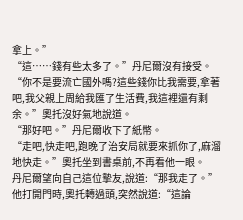拿上。”
“這……錢有些太多了。”丹尼爾沒有接受。
“你不是要流亡國外嗎?這些錢你比我需要,拿著吧,我父親上周給我匯了生活費,我這裡還有剩余。”奧托沒好氣地說道。
“那好吧。”丹尼爾收下了紙幣。
“走吧,快走吧,跑晚了治安局就要來抓你了,麻溜地快走。”奧托坐到書桌前,不再看他一眼。
丹尼爾望向自己這位摯友,說道:“那我走了。”
他打開門時,奧托轉過頭,突然說道:“這論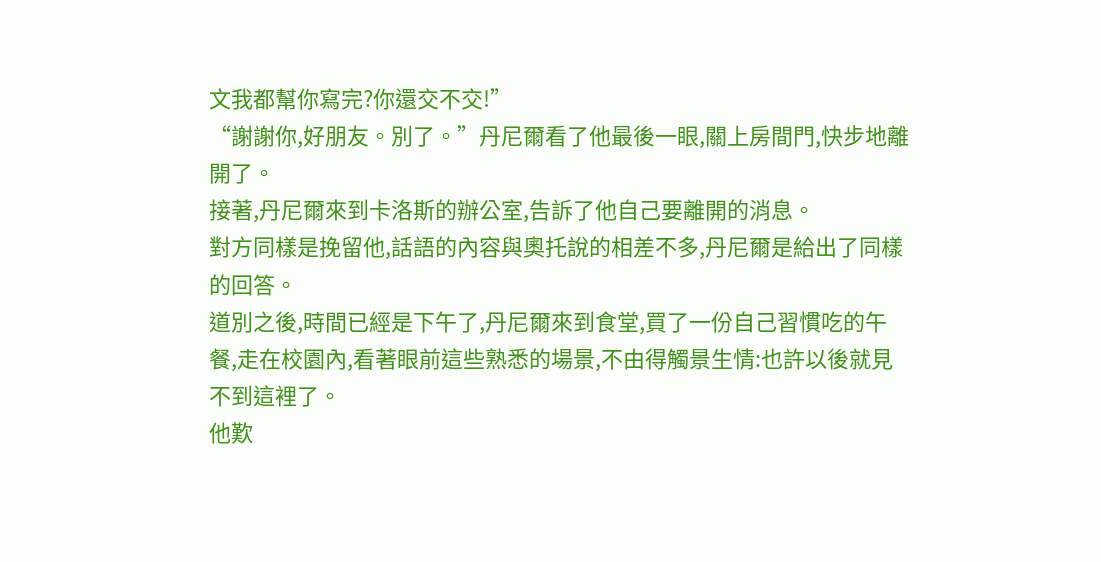文我都幫你寫完?你還交不交!”
“謝謝你,好朋友。別了。”丹尼爾看了他最後一眼,關上房間門,快步地離開了。
接著,丹尼爾來到卡洛斯的辦公室,告訴了他自己要離開的消息。
對方同樣是挽留他,話語的內容與奧托說的相差不多,丹尼爾是給出了同樣的回答。
道別之後,時間已經是下午了,丹尼爾來到食堂,買了一份自己習慣吃的午餐,走在校園內,看著眼前這些熟悉的場景,不由得觸景生情:也許以後就見不到這裡了。
他歎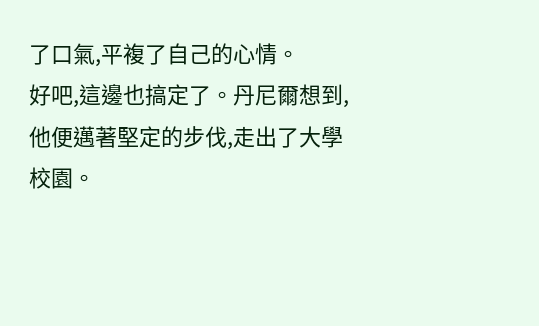了口氣,平複了自己的心情。
好吧,這邊也搞定了。丹尼爾想到,他便邁著堅定的步伐,走出了大學校園。